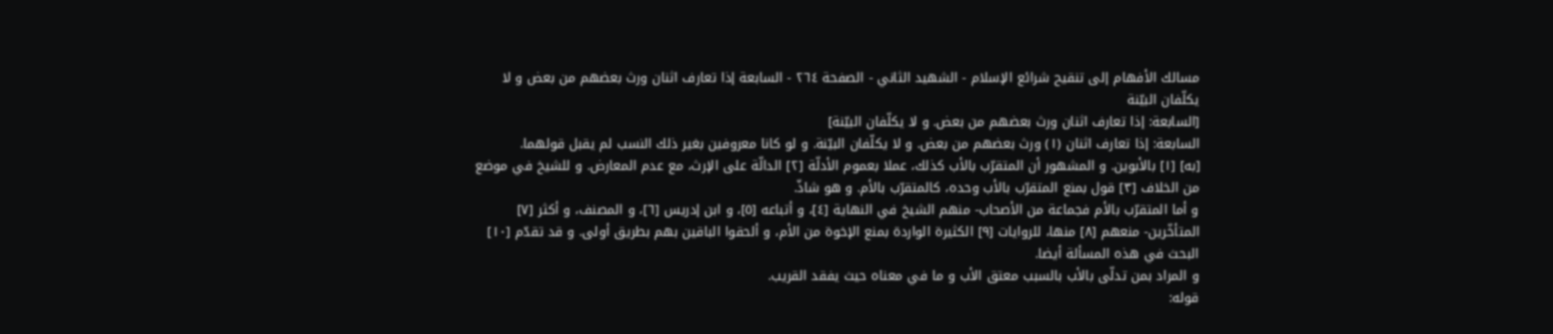مسالك الأفهام إلى تنقيح شرائع الإسلام - الشهيد الثاني - الصفحة ٢٦٤ - السابعة إذا تعارف اثنان ورث بعضهم من بعض و لا يكلّفان البيّنة
[السابعة: إذا تعارف اثنان ورث بعضهم من بعض. و لا يكلّفان البيّنة]
السابعة: إذا تعارف اثنان (١) ورث بعضهم من بعض. و لا يكلّفان البيّنة. و لو كانا معروفين بغير ذلك النسب لم يقبل قولهما.
[به] [١] بالأبوين. و المشهور أن المتقرّب بالأب كذلك، عملا بعموم الأدلّة [٢] الدالّة على الإرث، مع عدم المعارض. و للشيخ في موضع من الخلاف [٣] قول بمنع المتقرّب بالأب وحده، كالمتقرّب بالأم. و هو شاذّ.
و أما المتقرّب بالأم فجماعة من الأصحاب- منهم الشيخ في النهاية [٤]، و أتباعه [٥]، و ابن إدريس [٦]، و المصنف، و أكثر [٧] المتأخّرين- منعهم [٨] منها، للروايات [٩] الكثيرة الواردة بمنع الإخوة من الأم، و ألحقوا الباقين بهم بطريق أولى. و قد تقدّم [١٠] البحث في هذه المسألة أيضا.
و المراد بمن تدلّى بالأب بالسبب معتق الأب و ما في معناه حيث يفقد القريب.
قوله: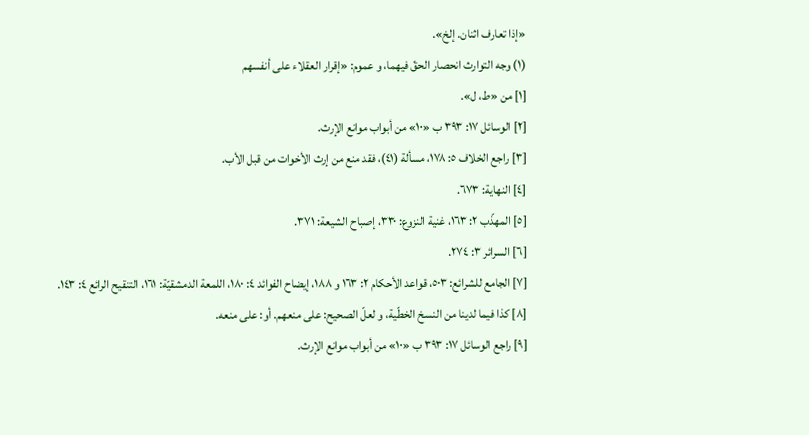«إذا تعارف اثنان. إلخ».
(١) وجه التوارث انحصار الحقّ فيهما، و عموم: «إقرار العقلاء على أنفسهم
[١] من «ط، ل».
[٢] الوسائل ١٧: ٣٩٣ ب «١٠» من أبواب موانع الإرث.
[٣] راجع الخلاف ٥: ١٧٨، مسألة (٤١)، فقد منع من إرث الأخوات من قبل الأب.
[٤] النهاية: ٦٧٣.
[٥] المهذّب ٢: ١٦٣، غنية النزوع: ٣٣٠، إصباح الشيعة: ٣٧١.
[٦] السرائر ٣: ٢٧٤.
[٧] الجامع للشرائع: ٥٠٣، قواعد الأحكام ٢: ١٦٣ و ١٨٨، إيضاح الفوائد ٤: ١٨٠، اللمعة الدمشقيّة: ١٦١، التنقيح الرائع ٤: ١٤٣.
[٨] كذا فيما لدينا من النسخ الخطّية، و لعلّ الصحيح: على منعهم. أو: على منعه.
[٩] راجع الوسائل ١٧: ٣٩٣ ب «١٠» من أبواب موانع الإرث.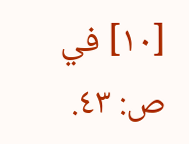[١٠] في ص: ٤٣.